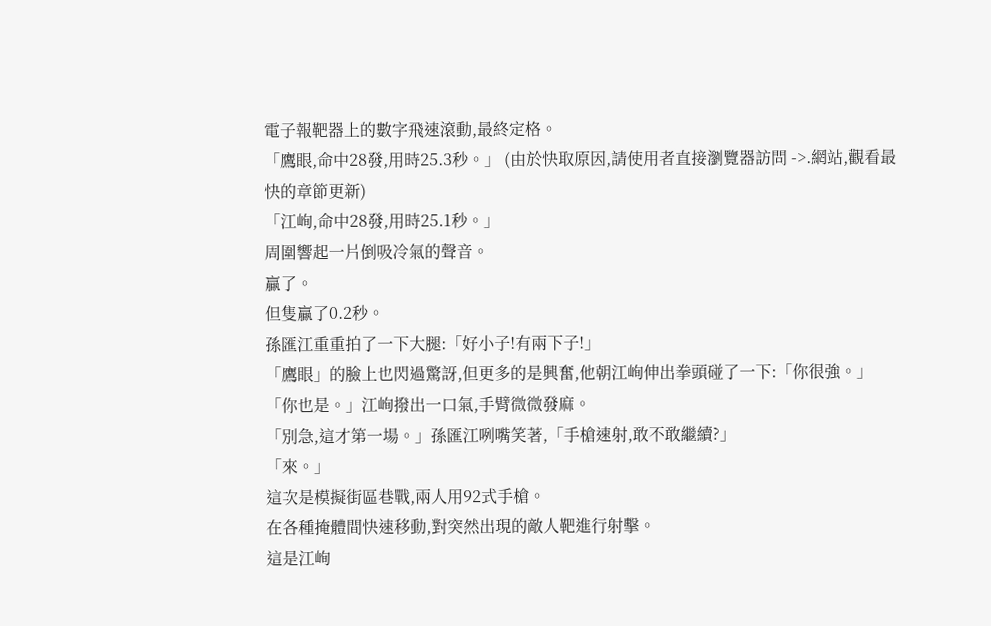電子報靶器上的數字飛速滾動,最終定格。
「鷹眼,命中28發,用時25.3秒。」 (由於快取原因,請使用者直接瀏覽器訪問 ->.網站,觀看最快的章節更新)
「江峋,命中28發,用時25.1秒。」
周圍響起一片倒吸冷氣的聲音。
贏了。
但隻贏了0.2秒。
孫匯江重重拍了一下大腿:「好小子!有兩下子!」
「鷹眼」的臉上也閃過驚訝,但更多的是興奮,他朝江峋伸出拳頭碰了一下:「你很強。」
「你也是。」江峋撥出一口氣,手臂微微發麻。
「別急,這才第一場。」孫匯江咧嘴笑著,「手槍速射,敢不敢繼續?」
「來。」
這次是模擬街區巷戰,兩人用92式手槍。
在各種掩體間快速移動,對突然出現的敵人靶進行射擊。
這是江峋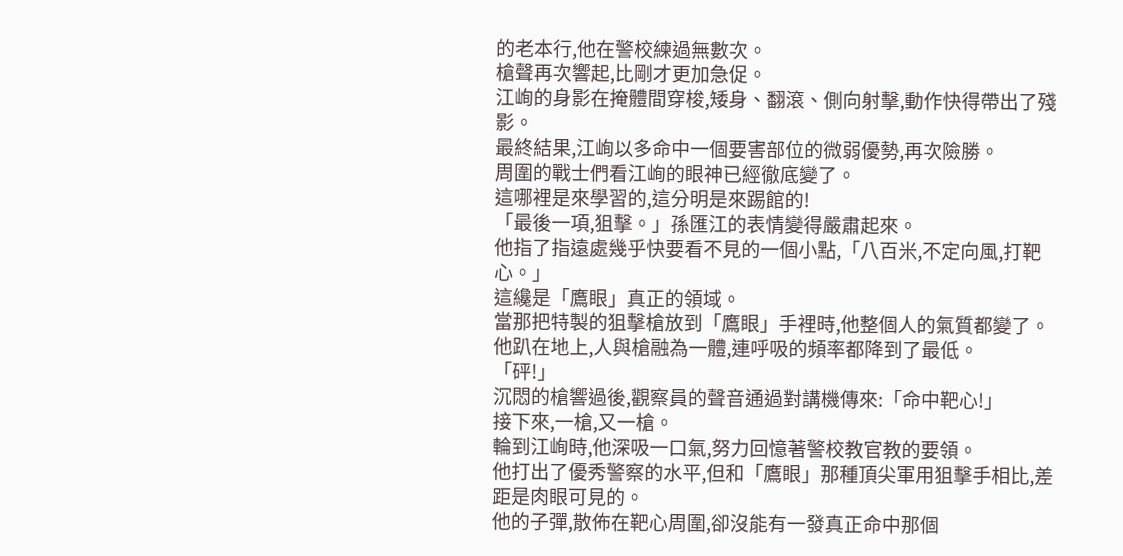的老本行,他在警校練過無數次。
槍聲再次響起,比剛才更加急促。
江峋的身影在掩體間穿梭,矮身、翻滾、側向射擊,動作快得帶出了殘影。
最終結果,江峋以多命中一個要害部位的微弱優勢,再次險勝。
周圍的戰士們看江峋的眼神已經徹底變了。
這哪裡是來學習的,這分明是來踢館的!
「最後一項,狙擊。」孫匯江的表情變得嚴肅起來。
他指了指遠處幾乎快要看不見的一個小點,「八百米,不定向風,打靶心。」
這纔是「鷹眼」真正的領域。
當那把特製的狙擊槍放到「鷹眼」手裡時,他整個人的氣質都變了。
他趴在地上,人與槍融為一體,連呼吸的頻率都降到了最低。
「砰!」
沉悶的槍響過後,觀察員的聲音通過對講機傳來:「命中靶心!」
接下來,一槍,又一槍。
輪到江峋時,他深吸一口氣,努力回憶著警校教官教的要領。
他打出了優秀警察的水平,但和「鷹眼」那種頂尖軍用狙擊手相比,差距是肉眼可見的。
他的子彈,散佈在靶心周圍,卻沒能有一發真正命中那個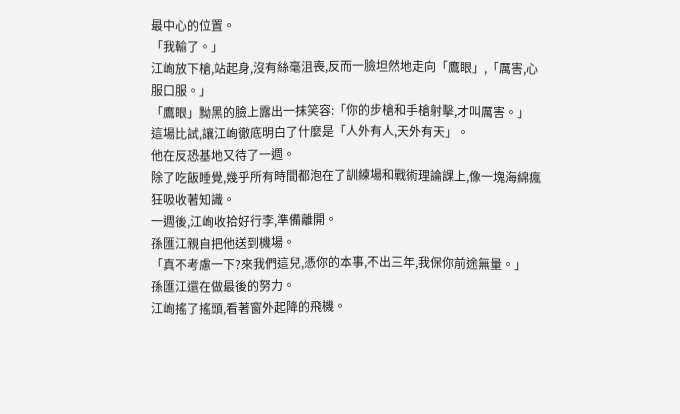最中心的位置。
「我輸了。」
江峋放下槍,站起身,沒有絲毫沮喪,反而一臉坦然地走向「鷹眼」,「厲害,心服口服。」
「鷹眼」黝黑的臉上露出一抹笑容:「你的步槍和手槍射擊,才叫厲害。」
這場比試,讓江峋徹底明白了什麼是「人外有人,天外有天」。
他在反恐基地又待了一週。
除了吃飯睡覺,幾乎所有時間都泡在了訓練場和戰術理論課上,像一塊海綿瘋狂吸收著知識。
一週後,江峋收拾好行李,準備離開。
孫匯江親自把他送到機場。
「真不考慮一下?來我們這兒,憑你的本事,不出三年,我保你前途無量。」
孫匯江還在做最後的努力。
江峋搖了搖頭,看著窗外起降的飛機。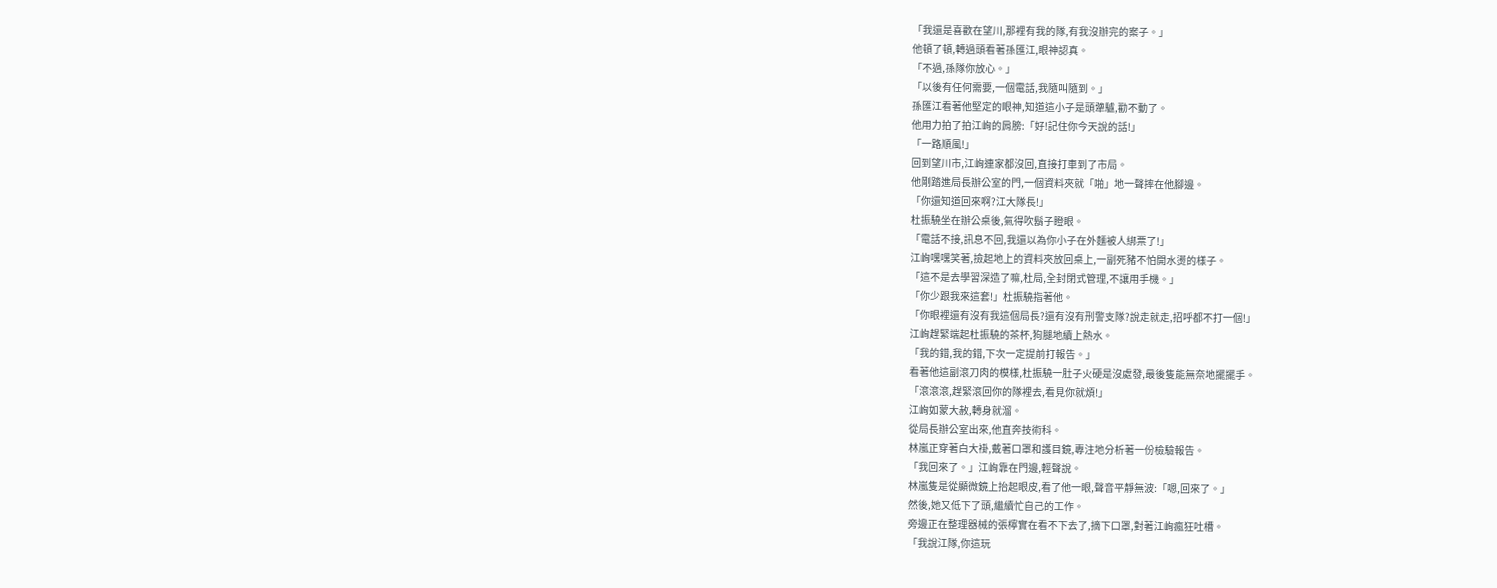「我還是喜歡在望川,那裡有我的隊,有我沒辦完的案子。」
他頓了頓,轉過頭看著孫匯江,眼神認真。
「不過,孫隊你放心。」
「以後有任何需要,一個電話,我隨叫隨到。」
孫匯江看著他堅定的眼神,知道這小子是頭犟驢,勸不動了。
他用力拍了拍江峋的肩膀:「好!記住你今天說的話!」
「一路順風!」
回到望川市,江峋連家都沒回,直接打車到了市局。
他剛踏進局長辦公室的門,一個資料夾就「啪」地一聲摔在他腳邊。
「你還知道回來啊?江大隊長!」
杜振驍坐在辦公桌後,氣得吹鬍子瞪眼。
「電話不接,訊息不回,我還以為你小子在外麵被人綁票了!」
江峋嘿嘿笑著,撿起地上的資料夾放回桌上,一副死豬不怕開水燙的樣子。
「這不是去學習深造了嘛,杜局,全封閉式管理,不讓用手機。」
「你少跟我來這套!」杜振驍指著他。
「你眼裡還有沒有我這個局長?還有沒有刑警支隊?說走就走,招呼都不打一個!」
江峋趕緊端起杜振驍的茶杯,狗腿地續上熱水。
「我的錯,我的錯,下次一定提前打報告。」
看著他這副滾刀肉的模樣,杜振驍一肚子火硬是沒處發,最後隻能無奈地擺擺手。
「滾滾滾,趕緊滾回你的隊裡去,看見你就煩!」
江峋如蒙大赦,轉身就溜。
從局長辦公室出來,他直奔技術科。
林嵐正穿著白大褂,戴著口罩和護目鏡,專注地分析著一份檢驗報告。
「我回來了。」江峋靠在門邊,輕聲說。
林嵐隻是從顯微鏡上抬起眼皮,看了他一眼,聲音平靜無波:「嗯,回來了。」
然後,她又低下了頭,繼續忙自己的工作。
旁邊正在整理器械的張檸實在看不下去了,摘下口罩,對著江峋瘋狂吐槽。
「我說江隊,你這玩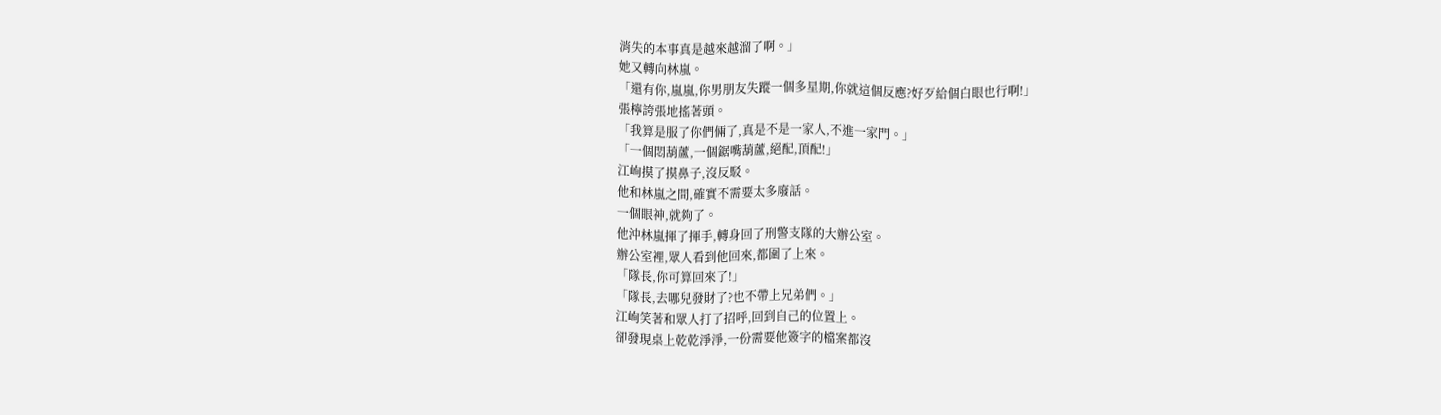消失的本事真是越來越溜了啊。」
她又轉向林嵐。
「還有你,嵐嵐,你男朋友失蹤一個多星期,你就這個反應?好歹給個白眼也行啊!」
張檸誇張地搖著頭。
「我算是服了你們倆了,真是不是一家人,不進一家門。」
「一個悶葫蘆,一個鋸嘴葫蘆,絕配,頂配!」
江峋摸了摸鼻子,沒反駁。
他和林嵐之間,確實不需要太多廢話。
一個眼神,就夠了。
他沖林嵐揮了揮手,轉身回了刑警支隊的大辦公室。
辦公室裡,眾人看到他回來,都圍了上來。
「隊長,你可算回來了!」
「隊長,去哪兒發財了?也不帶上兄弟們。」
江峋笑著和眾人打了招呼,回到自己的位置上。
卻發現桌上乾乾淨淨,一份需要他簽字的檔案都沒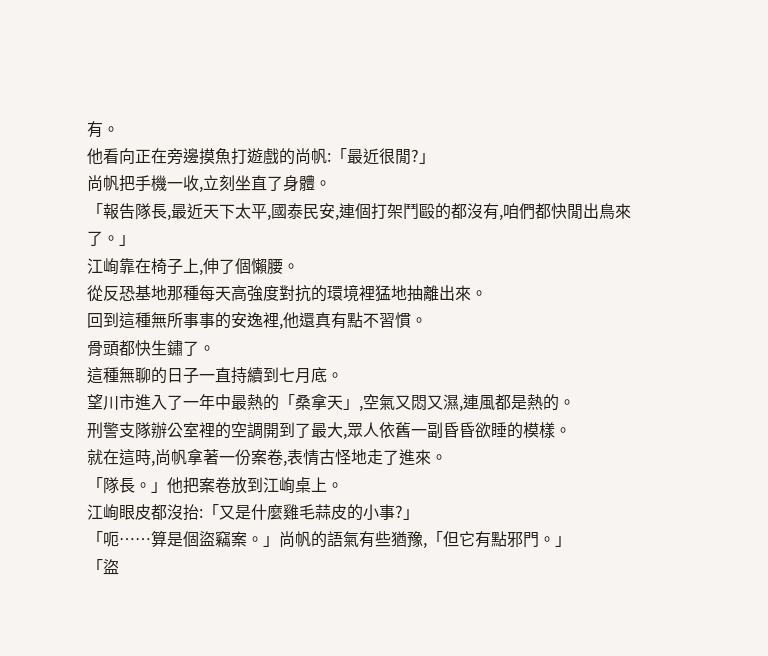有。
他看向正在旁邊摸魚打遊戲的尚帆:「最近很閒?」
尚帆把手機一收,立刻坐直了身體。
「報告隊長,最近天下太平,國泰民安,連個打架鬥毆的都沒有,咱們都快閒出鳥來了。」
江峋靠在椅子上,伸了個懶腰。
從反恐基地那種每天高強度對抗的環境裡猛地抽離出來。
回到這種無所事事的安逸裡,他還真有點不習慣。
骨頭都快生鏽了。
這種無聊的日子一直持續到七月底。
望川市進入了一年中最熱的「桑拿天」,空氣又悶又濕,連風都是熱的。
刑警支隊辦公室裡的空調開到了最大,眾人依舊一副昏昏欲睡的模樣。
就在這時,尚帆拿著一份案卷,表情古怪地走了進來。
「隊長。」他把案卷放到江峋桌上。
江峋眼皮都沒抬:「又是什麼雞毛蒜皮的小事?」
「呃……算是個盜竊案。」尚帆的語氣有些猶豫,「但它有點邪門。」
「盜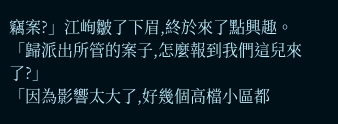竊案?」江峋皺了下眉,終於來了點興趣。
「歸派出所管的案子,怎麼報到我們這兒來了?」
「因為影響太大了,好幾個高檔小區都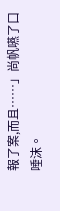報了案,而且……」尚帆嚥了口唾沫。